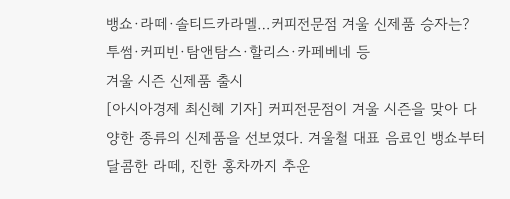뱅쇼·라떼·솔티드카라멜…커피전문점 겨울 신제품 승자는?
투썸·커피빈·탐앤탐스·할리스·카페베네 등
겨울 시즌 신제품 출시
[아시아경제 최신혜 기자] 커피전문점이 겨울 시즌을 맞아 다양한 종류의 신제품을 선보였다. 겨울철 대표 음료인 뱅쇼부터 달콤한 라떼, 진한 홍차까지 추운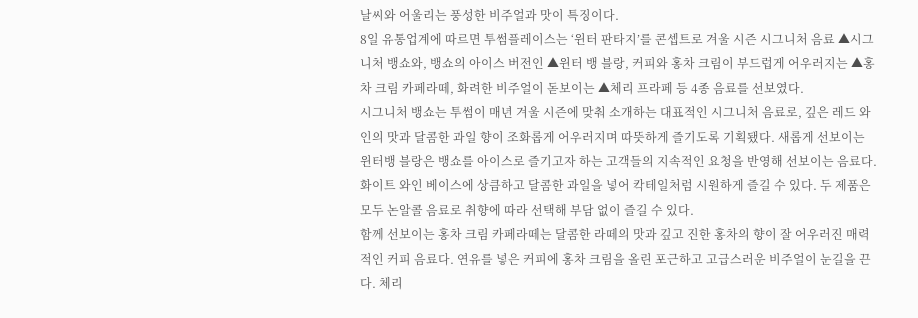날씨와 어울리는 풍성한 비주얼과 맛이 특징이다.
8일 유통업계에 따르면 투썸플레이스는 ‘윈터 판타지’를 콘셉트로 겨울 시즌 시그니처 음료 ▲시그니처 뱅쇼와, 뱅쇼의 아이스 버전인 ▲윈터 뱅 블랑, 커피와 홍차 크림이 부드럽게 어우러지는 ▲홍차 크림 카페라떼, 화려한 비주얼이 돋보이는 ▲체리 프라페 등 4종 음료를 선보였다.
시그니처 뱅쇼는 투썸이 매년 겨울 시즌에 맞춰 소개하는 대표적인 시그니처 음료로, 깊은 레드 와인의 맛과 달콤한 과일 향이 조화롭게 어우러지며 따뜻하게 즐기도록 기획됐다. 새롭게 선보이는 윈터뱅 블랑은 뱅쇼를 아이스로 즐기고자 하는 고객들의 지속적인 요청을 반영해 선보이는 음료다. 화이트 와인 베이스에 상큼하고 달콤한 과일을 넣어 칵테일처럼 시원하게 즐길 수 있다. 두 제품은 모두 논알콜 음료로 취향에 따라 선택해 부담 없이 즐길 수 있다.
함께 선보이는 홍차 크림 카페라떼는 달콤한 라떼의 맛과 깊고 진한 홍차의 향이 잘 어우러진 매력적인 커피 음료다. 연유를 넣은 커피에 홍차 크림을 올린 포근하고 고급스러운 비주얼이 눈길을 끈다. 체리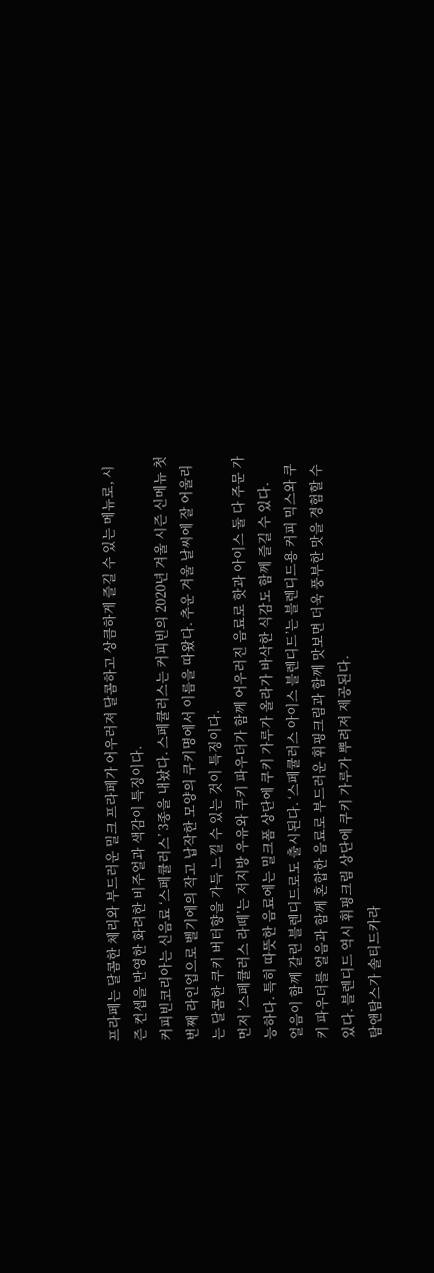프라페는 달콤한 체리와 부드러운 밀크 프라페가 어우러져 달콤하고 상큼하게 즐길 수 있는 메뉴로, 시즌 컨셉을 반영한 화려한 비주얼과 색감이 특징이다.
커피빈코리아는 신음료 ‘스페큘러스’ 3종을 내놨다. 스페큘러스는 커피빈의 2020년 겨울 시즌 신메뉴 첫 번째 라인업으로 벨기에의 작고 납작한 모양의 쿠키명에서 이름을 따왔다. 추운 겨울 날씨에 잘 어울리는 달콤한 쿠키 버터향을 가득 느낄 수 있는 것이 특징이다.
먼저 ‘스페큘러스 라떼’는 저지방 우유와 쿠키 파우더가 함께 어우러진 음료로 핫과 아이스 둘 다 주문 가능하다. 특히 따뜻한 음료에는 밀크폼 상단에 쿠키 가루가 올라가 바삭한 식감도 함께 즐길 수 있다.
얼음이 함께 갈린 블렌디드로도 출시된다. ‘스페큘러스 아이스 블렌디드’는 블렌디드용 커피 믹스와 쿠키 파우더를 얼음과 함께 혼합한 음료로 부드러운 휘핑크림과 함께 맛보면 더욱 풍부한 맛을 경험할 수 있다. 블렌디드 역시 휘핑크림 상단에 쿠키 가루가 뿌려져 제공된다.
탐앤탐스가 솔티드카라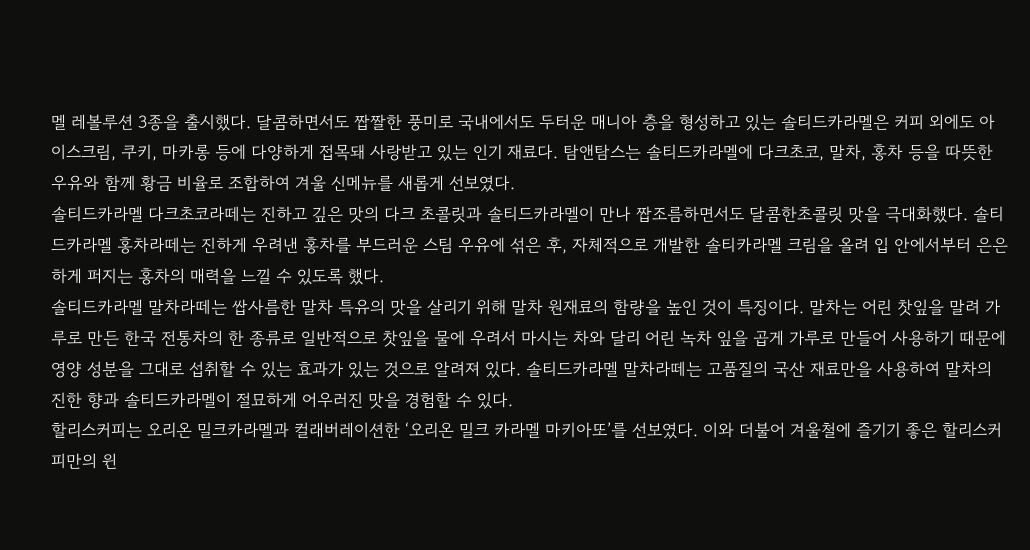멜 레볼루션 3종을 출시했다. 달콤하면서도 짭짤한 풍미로 국내에서도 두터운 매니아 층을 형성하고 있는 솔티드카라멜은 커피 외에도 아이스크림, 쿠키, 마카롱 등에 다양하게 접목돼 사랑받고 있는 인기 재료다. 탐앤탐스는 솔티드카라멜에 다크초코, 말차, 홍차 등을 따뜻한 우유와 함께 황금 비율로 조합하여 겨울 신메뉴를 새롭게 선보였다.
솔티드카라멜 다크초코라떼는 진하고 깊은 맛의 다크 초콜릿과 솔티드카라멜이 만나 짭조름하면서도 달콤한초콜릿 맛을 극대화했다. 솔티드카라멜 홍차라떼는 진하게 우려낸 홍차를 부드러운 스팀 우유에 섞은 후, 자체적으로 개발한 솔티카라멜 크림을 올려 입 안에서부터 은은하게 퍼지는 홍차의 매력을 느낄 수 있도록 했다.
솔티드카라멜 말차라떼는 쌉사름한 말차 특유의 맛을 살리기 위해 말차 원재료의 함량을 높인 것이 특징이다. 말차는 어린 찻잎을 말려 가루로 만든 한국 전통차의 한 종류로 일반적으로 찻잎을 물에 우려서 마시는 차와 달리 어린 녹차 잎을 곱게 가루로 만들어 사용하기 때문에 영양 성분을 그대로 섭취할 수 있는 효과가 있는 것으로 알려져 있다. 솔티드카라멜 말차라떼는 고품질의 국산 재료만을 사용하여 말차의 진한 향과 솔티드카라멜이 절묘하게 어우러진 맛을 경험할 수 있다.
할리스커피는 오리온 밀크카라멜과 컬래버레이션한 ‘오리온 밀크 카라멜 마키아또’를 선보였다. 이와 더불어 겨울철에 즐기기 좋은 할리스커피만의 윈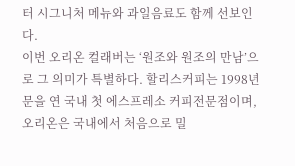터 시그니처 메뉴와 과일음료도 함께 선보인다.
이번 오리온 컬래버는 ‘원조와 원조의 만남’으로 그 의미가 특별하다. 할리스커피는 1998년 문을 연 국내 첫 에스프레소 커피전문점이며, 오리온은 국내에서 처음으로 밀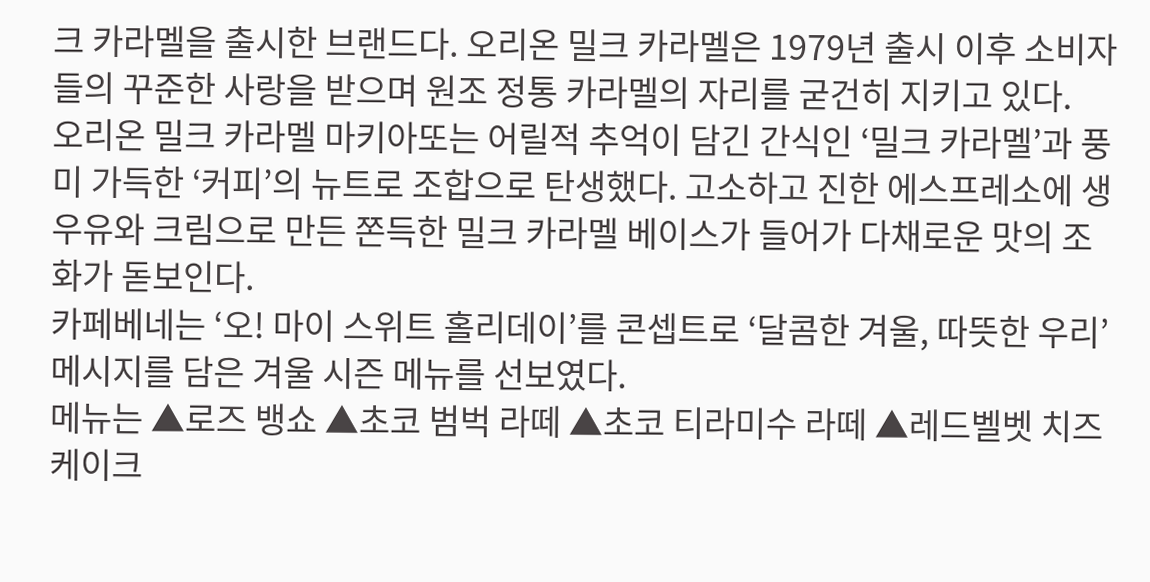크 카라멜을 출시한 브랜드다. 오리온 밀크 카라멜은 1979년 출시 이후 소비자들의 꾸준한 사랑을 받으며 원조 정통 카라멜의 자리를 굳건히 지키고 있다.
오리온 밀크 카라멜 마키아또는 어릴적 추억이 담긴 간식인 ‘밀크 카라멜’과 풍미 가득한 ‘커피’의 뉴트로 조합으로 탄생했다. 고소하고 진한 에스프레소에 생우유와 크림으로 만든 쫀득한 밀크 카라멜 베이스가 들어가 다채로운 맛의 조화가 돋보인다.
카페베네는 ‘오! 마이 스위트 홀리데이’를 콘셉트로 ‘달콤한 겨울, 따뜻한 우리’ 메시지를 담은 겨울 시즌 메뉴를 선보였다.
메뉴는 ▲로즈 뱅쇼 ▲초코 범벅 라떼 ▲초코 티라미수 라떼 ▲레드벨벳 치즈 케이크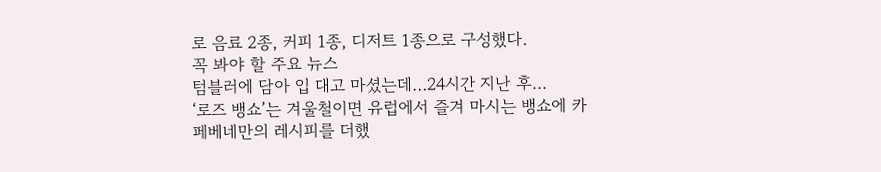로 음료 2종, 커피 1종, 디저트 1종으로 구성했다.
꼭 봐야 할 주요 뉴스
텀블러에 담아 입 대고 마셨는데…24시간 지난 후...
‘로즈 뱅쇼’는 겨울철이면 유럽에서 즐겨 마시는 뱅쇼에 카페베네만의 레시피를 더했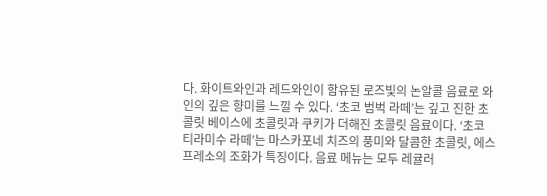다. 화이트와인과 레드와인이 함유된 로즈빛의 논알콜 음료로 와인의 깊은 향미를 느낄 수 있다. ‘초코 범벅 라떼’는 깊고 진한 초콜릿 베이스에 초콜릿과 쿠키가 더해진 초콜릿 음료이다. ‘초코 티라미수 라떼’는 마스카포네 치즈의 풍미와 달콤한 초콜릿, 에스프레소의 조화가 특징이다. 음료 메뉴는 모두 레귤러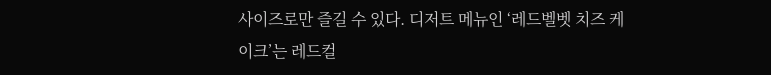사이즈로만 즐길 수 있다. 디저트 메뉴인 ‘레드벨벳 치즈 케이크’는 레드컬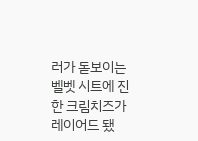러가 돋보이는 벨벳 시트에 진한 크림치즈가 레이어드 됐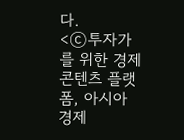다.
<ⓒ투자가를 위한 경제콘텐츠 플랫폼, 아시아경제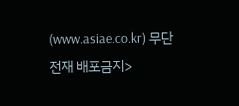(www.asiae.co.kr) 무단전재 배포금지>